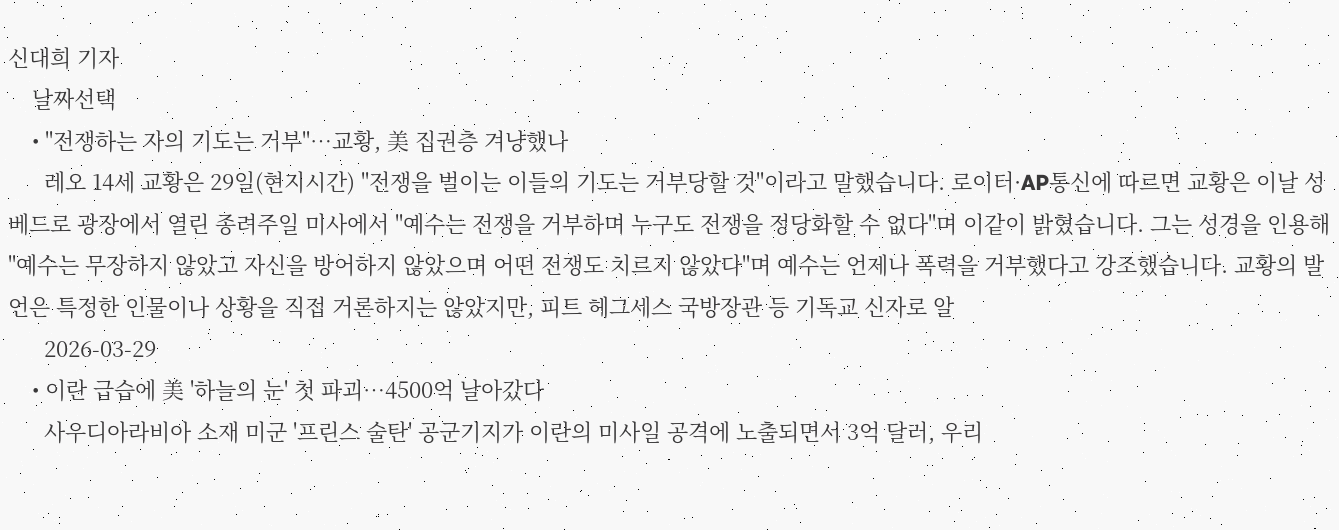신대희 기자
    날짜선택
    • "전쟁하는 자의 기도는 거부"…교황, 美 집권층 겨냥했나
      레오 14세 교황은 29일(현지시간) "전쟁을 벌이는 이들의 기도는 거부당할 것"이라고 말했습니다. 로이터·AP통신에 따르면 교황은 이날 성베드로 광장에서 열린 종려주일 미사에서 "예수는 전쟁을 거부하며 누구도 전쟁을 정당화할 수 없다"며 이같이 밝혔습니다. 그는 성경을 인용해 "예수는 무장하지 않았고 자신을 방어하지 않았으며 어떤 전쟁도 치르지 않았다"며 예수는 언제나 폭력을 거부했다고 강조했습니다. 교황의 발언은 특정한 인물이나 상황을 직접 거론하지는 않았지만, 피트 헤그세스 국방장관 등 기독교 신자로 알
      2026-03-29
    • 이란 급습에 美 '하늘의 눈' 첫 파괴…4500억 날아갔다
      사우디아라비아 소재 미군 '프린스 술탄' 공군기지가 이란의 미사일 공격에 노출되면서 3억 달러, 우리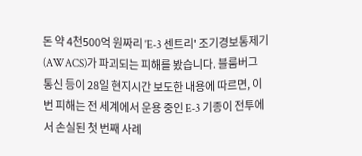돈 약 4천500억 원짜리 'E-3 센트리' 조기경보통제기(AWACS)가 파괴되는 피해를 봤습니다. 블룸버그 통신 등이 28일 현지시간 보도한 내용에 따르면, 이번 피해는 전 세계에서 운용 중인 E-3 기종이 전투에서 손실된 첫 번째 사례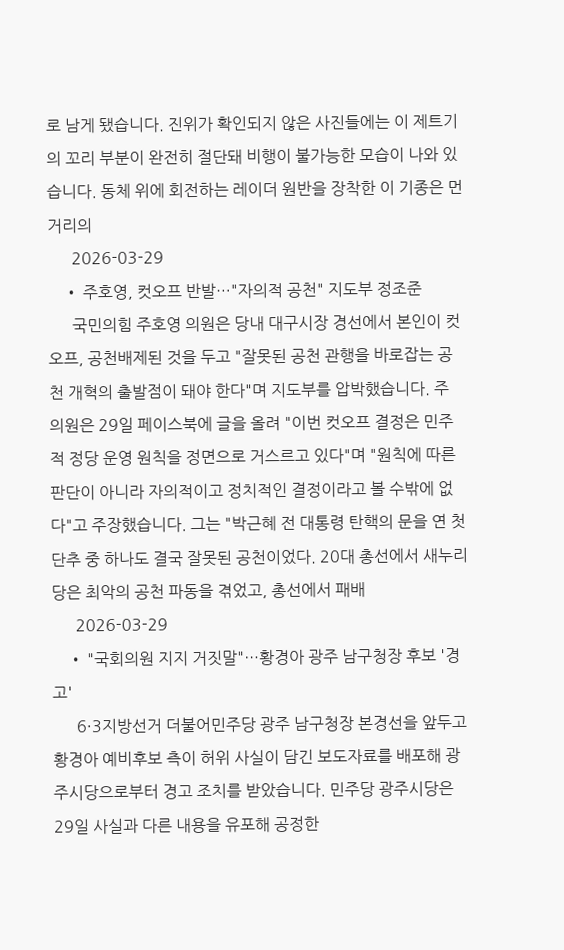로 남게 됐습니다. 진위가 확인되지 않은 사진들에는 이 제트기의 꼬리 부분이 완전히 절단돼 비행이 불가능한 모습이 나와 있습니다. 동체 위에 회전하는 레이더 원반을 장착한 이 기종은 먼 거리의
      2026-03-29
    • 주호영, 컷오프 반발…"자의적 공천" 지도부 정조준
      국민의힘 주호영 의원은 당내 대구시장 경선에서 본인이 컷오프, 공천배제된 것을 두고 "잘못된 공천 관행을 바로잡는 공천 개혁의 출발점이 돼야 한다"며 지도부를 압박했습니다. 주 의원은 29일 페이스북에 글을 올려 "이번 컷오프 결정은 민주적 정당 운영 원칙을 정면으로 거스르고 있다"며 "원칙에 따른 판단이 아니라 자의적이고 정치적인 결정이라고 볼 수밖에 없다"고 주장했습니다. 그는 "박근혜 전 대통령 탄핵의 문을 연 첫 단추 중 하나도 결국 잘못된 공천이었다. 20대 총선에서 새누리당은 최악의 공천 파동을 겪었고, 총선에서 패배
      2026-03-29
    • "국회의원 지지 거짓말"…황경아 광주 남구청장 후보 '경고'
      6·3지방선거 더불어민주당 광주 남구청장 본경선을 앞두고 황경아 예비후보 측이 허위 사실이 담긴 보도자료를 배포해 광주시당으로부터 경고 조치를 받았습니다. 민주당 광주시당은 29일 사실과 다른 내용을 유포해 공정한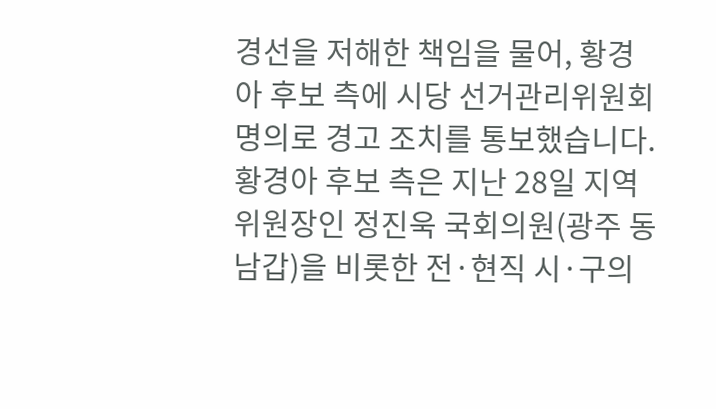경선을 저해한 책임을 물어, 황경아 후보 측에 시당 선거관리위원회 명의로 경고 조치를 통보했습니다. 황경아 후보 측은 지난 28일 지역위원장인 정진욱 국회의원(광주 동남갑)을 비롯한 전·현직 시·구의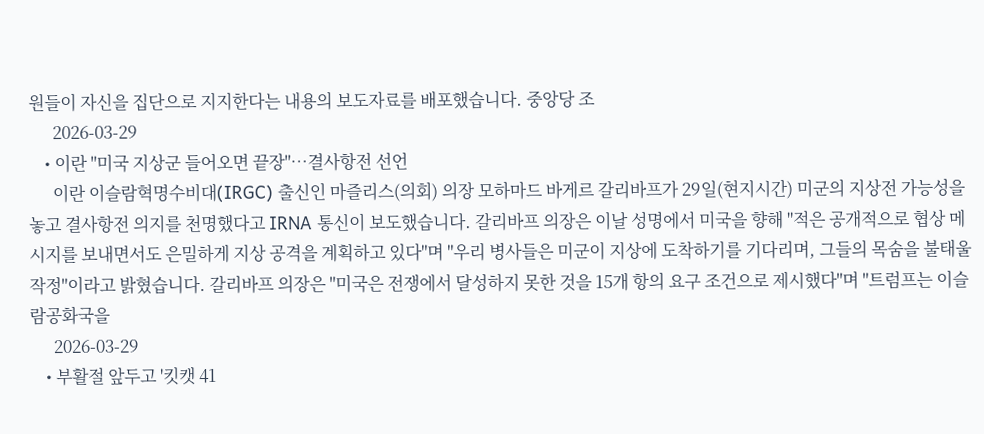원들이 자신을 집단으로 지지한다는 내용의 보도자료를 배포했습니다. 중앙당 조
      2026-03-29
    • 이란 "미국 지상군 들어오면 끝장"…결사항전 선언
      이란 이슬람혁명수비대(IRGC) 출신인 마즐리스(의회) 의장 모하마드 바게르 갈리바프가 29일(현지시간) 미군의 지상전 가능성을 놓고 결사항전 의지를 천명했다고 IRNA 통신이 보도했습니다. 갈리바프 의장은 이날 성명에서 미국을 향해 "적은 공개적으로 협상 메시지를 보내면서도 은밀하게 지상 공격을 계획하고 있다"며 "우리 병사들은 미군이 지상에 도착하기를 기다리며, 그들의 목숨을 불태울 작정"이라고 밝혔습니다. 갈리바프 의장은 "미국은 전쟁에서 달성하지 못한 것을 15개 항의 요구 조건으로 제시했다"며 "트럼프는 이슬람공화국을
      2026-03-29
    • 부활절 앞두고 '킷캣 41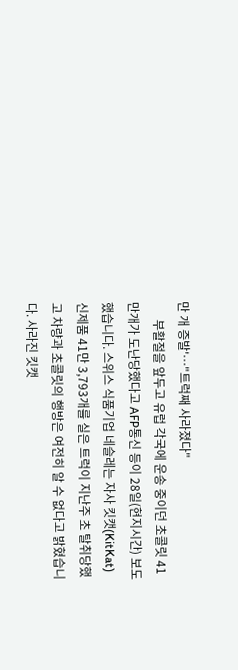만 개 증발'…"트럭째 사라졌다"
      부활절을 앞두고 유럽 각국에 운송 중이던 초콜릿 41만개가 도난당했다고 AFP통신 등이 28일(현지시간) 보도했습니다. 스위스 식품기업 네슬레는 자사 킷캣(KitKat) 신제품 41만 3,793개를 실은 트럭이 지난주 초 탈취당했고 차량과 초콜릿의 행방은 여전히 알 수 없다고 밝혔습니다. 사라진 킷캣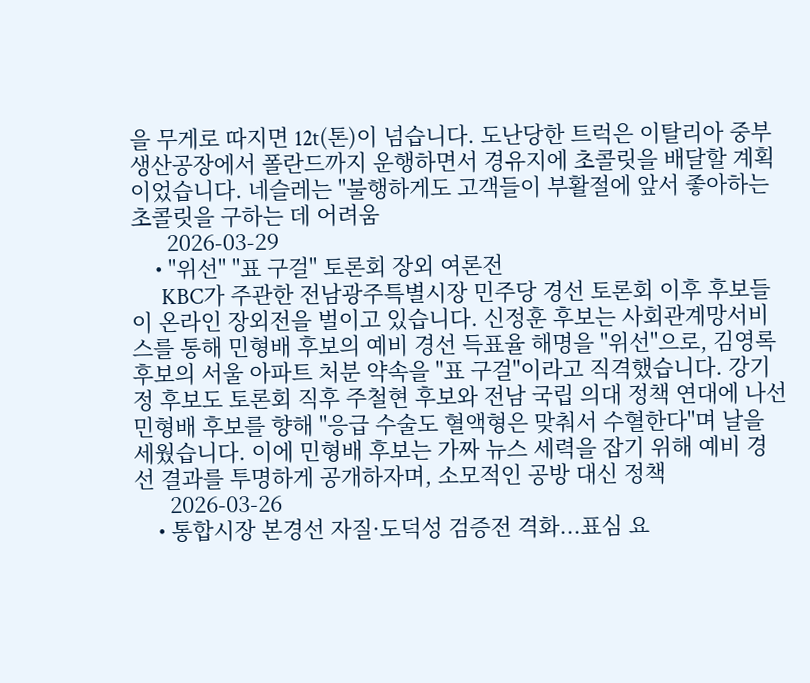을 무게로 따지면 12t(톤)이 넘습니다. 도난당한 트럭은 이탈리아 중부 생산공장에서 폴란드까지 운행하면서 경유지에 초콜릿을 배달할 계획이었습니다. 네슬레는 "불행하게도 고객들이 부활절에 앞서 좋아하는 초콜릿을 구하는 데 어려움
      2026-03-29
    • "위선" "표 구걸" 토론회 장외 여론전
      KBC가 주관한 전남광주특별시장 민주당 경선 토론회 이후 후보들이 온라인 장외전을 벌이고 있습니다. 신정훈 후보는 사회관계망서비스를 통해 민형배 후보의 예비 경선 득표율 해명을 "위선"으로, 김영록 후보의 서울 아파트 처분 약속을 "표 구걸"이라고 직격했습니다. 강기정 후보도 토론회 직후 주철현 후보와 전남 국립 의대 정책 연대에 나선 민형배 후보를 향해 "응급 수술도 혈액형은 맞춰서 수혈한다"며 날을 세웠습니다. 이에 민형배 후보는 가짜 뉴스 세력을 잡기 위해 예비 경선 결과를 투명하게 공개하자며, 소모적인 공방 대신 정책
      2026-03-26
    • 통합시장 본경선 자질·도덕성 검증전 격화...표심 요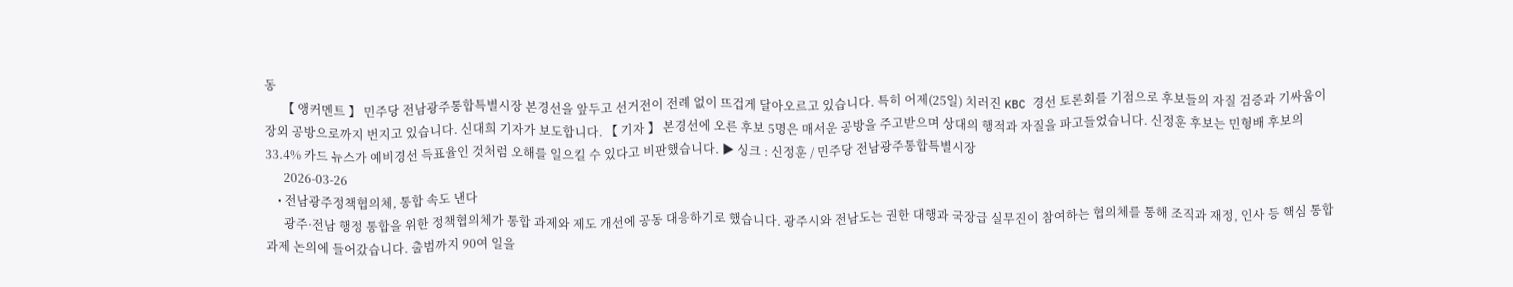동
      【 앵커멘트 】 민주당 전남광주통합특별시장 본경선을 앞두고 선거전이 전례 없이 뜨겁게 달아오르고 있습니다. 특히 어제(25일) 치러진 KBC 경선 토론회를 기점으로 후보들의 자질 검증과 기싸움이 장외 공방으로까지 번지고 있습니다. 신대희 기자가 보도합니다. 【 기자 】 본경선에 오른 후보 5명은 매서운 공방을 주고받으며 상대의 행적과 자질을 파고들었습니다. 신정훈 후보는 민형배 후보의 33.4% 카드 뉴스가 예비경선 득표율인 것처럼 오해를 일으킬 수 있다고 비판했습니다. ▶ 싱크 : 신정훈 / 민주당 전남광주통합특별시장
      2026-03-26
    • 전남광주정책협의체, 통합 속도 낸다
      광주·전남 행정 통합을 위한 정책협의체가 통합 과제와 제도 개선에 공동 대응하기로 했습니다. 광주시와 전남도는 권한 대행과 국장급 실무진이 참여하는 협의체를 통해 조직과 재정, 인사 등 핵심 통합 과제 논의에 들어갔습니다. 출범까지 90여 일을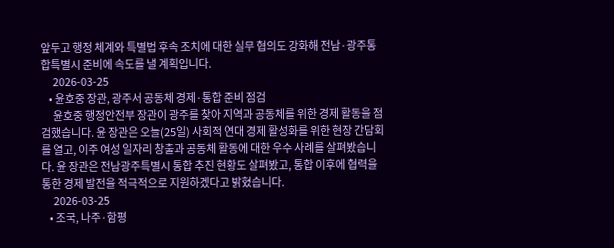앞두고 행정 체계와 특별법 후속 조치에 대한 실무 협의도 강화해 전남·광주통합특별시 준비에 속도를 낼 계획입니다.
      2026-03-25
    • 윤호중 장관, 광주서 공동체 경제·통합 준비 점검
      윤호중 행정안전부 장관이 광주를 찾아 지역과 공동체를 위한 경제 활동을 점검했습니다. 윤 장관은 오늘(25일) 사회적 연대 경제 활성화를 위한 현장 간담회를 열고, 이주 여성 일자리 창출과 공동체 활동에 대한 우수 사례를 살펴봤습니다. 윤 장관은 전남광주특별시 통합 추진 현황도 살펴봤고, 통합 이후에 협력을 통한 경제 발전을 적극적으로 지원하겠다고 밝혔습니다.
      2026-03-25
    • 조국, 나주·함평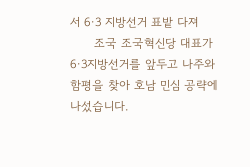서 6·3 지방선거 표밭 다져
      조국 조국혁신당 대표가 6·3지방선거를 앞두고 나주와 함평을 찾아 호남 민심 공략에 나섰습니다.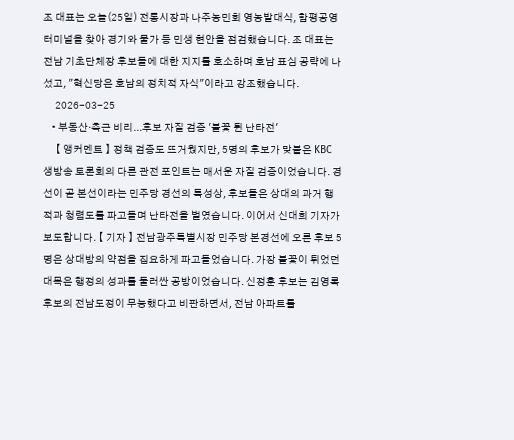조 대표는 오늘(25일) 전통시장과 나주농민회 영농발대식, 함평공영터미널을 찾아 경기와 물가 등 민생 현안을 점검했습니다. 조 대표는 전남 기초단체장 후보들에 대한 지지를 호소하며 호남 표심 공략에 나섰고, "혁신당은 호남의 정치적 자식"이라고 강조했습니다.
      2026-03-25
    • 부동산·측근 비리...후보 자질 검증 '불꽃 튄 난타전'
      【 앵커멘트 】 정책 검증도 뜨거웠지만, 5명의 후보가 맞붙은 KBC 생방송 토론회의 다른 관전 포인트는 매서운 자질 검증이었습니다. 경선이 곧 본선이라는 민주당 경선의 특성상, 후보들은 상대의 과거 행적과 청렴도를 파고들며 난타전을 벌였습니다. 이어서 신대희 기자가 보도합니다. 【 기자 】 전남광주특별시장 민주당 본경선에 오른 후보 5명은 상대방의 약점을 집요하게 파고들었습니다. 가장 불꽃이 튀었던 대목은 행정의 성과를 둘러싼 공방이었습니다. 신정훈 후보는 김영록 후보의 전남도정이 무능했다고 비판하면서, 전남 아파트를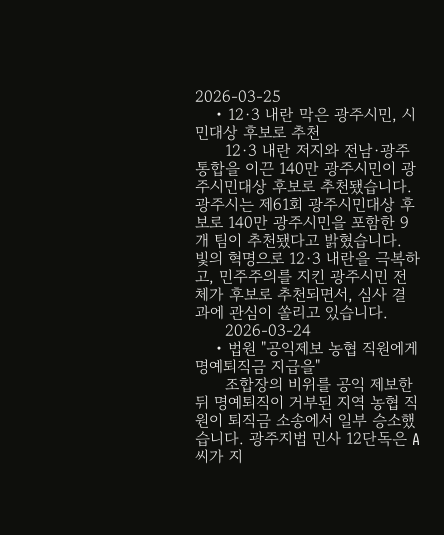2026-03-25
    • 12·3 내란 막은 광주시민, 시민대상 후보로 추천
      12·3 내란 저지와 전남·광주 통합을 이끈 140만 광주시민이 광주시민대상 후보로 추천됐습니다. 광주시는 제61회 광주시민대상 후보로 140만 광주시민을 포함한 9개 팀이 추천됐다고 밝혔습니다. 빛의 혁명으로 12·3 내란을 극복하고, 민주주의를 지킨 광주시민 전체가 후보로 추천되면서, 심사 결과에 관심이 쏠리고 있습니다.
      2026-03-24
    • 법원 "공익제보 농협 직원에게 명예퇴직금 지급을"
      조합장의 비위를 공익 제보한 뒤 명예퇴직이 거부된 지역 농협 직원이 퇴직금 소송에서 일부 승소했습니다. 광주지법 민사 12단독은 A씨가 지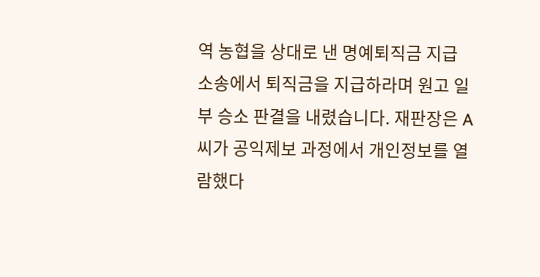역 농협을 상대로 낸 명예퇴직금 지급 소송에서 퇴직금을 지급하라며 원고 일부 승소 판결을 내렸습니다. 재판장은 A씨가 공익제보 과정에서 개인정보를 열람했다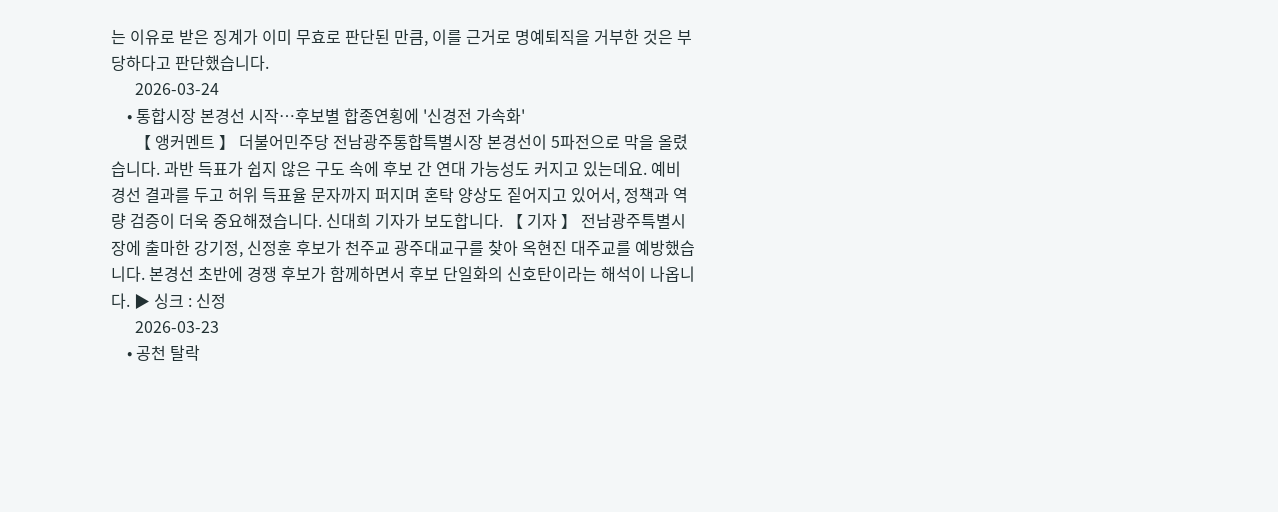는 이유로 받은 징계가 이미 무효로 판단된 만큼, 이를 근거로 명예퇴직을 거부한 것은 부당하다고 판단했습니다.
      2026-03-24
    • 통합시장 본경선 시작…후보별 합종연횡에 '신경전 가속화'
      【 앵커멘트 】 더불어민주당 전남광주통합특별시장 본경선이 5파전으로 막을 올렸습니다. 과반 득표가 쉽지 않은 구도 속에 후보 간 연대 가능성도 커지고 있는데요. 예비 경선 결과를 두고 허위 득표율 문자까지 퍼지며 혼탁 양상도 짙어지고 있어서, 정책과 역량 검증이 더욱 중요해졌습니다. 신대희 기자가 보도합니다. 【 기자 】 전남광주특별시장에 출마한 강기정, 신정훈 후보가 천주교 광주대교구를 찾아 옥현진 대주교를 예방했습니다. 본경선 초반에 경쟁 후보가 함께하면서 후보 단일화의 신호탄이라는 해석이 나옵니다. ▶ 싱크 : 신정
      2026-03-23
    • 공천 탈락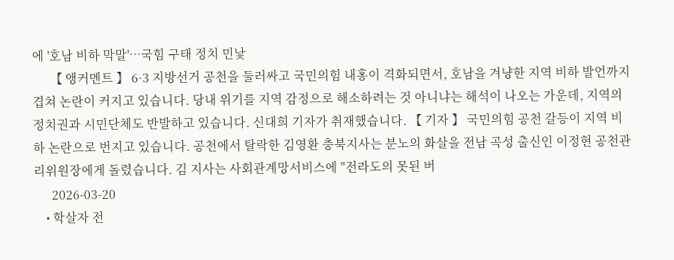에 '호남 비하 막말'…국힘 구태 정치 민낯
      【 앵커멘트 】 6·3 지방선거 공천을 둘러싸고 국민의힘 내홍이 격화되면서, 호남을 겨냥한 지역 비하 발언까지 겹쳐 논란이 커지고 있습니다. 당내 위기를 지역 감정으로 해소하려는 것 아니냐는 해석이 나오는 가운데, 지역의 정치권과 시민단체도 반발하고 있습니다. 신대희 기자가 취재했습니다. 【 기자 】 국민의힘 공천 갈등이 지역 비하 논란으로 번지고 있습니다. 공천에서 탈락한 김영환 충북지사는 분노의 화살을 전남 곡성 출신인 이정현 공천관리위원장에게 돌렸습니다. 김 지사는 사회관계망서비스에 "전라도의 못된 버
      2026-03-20
    • 학살자 전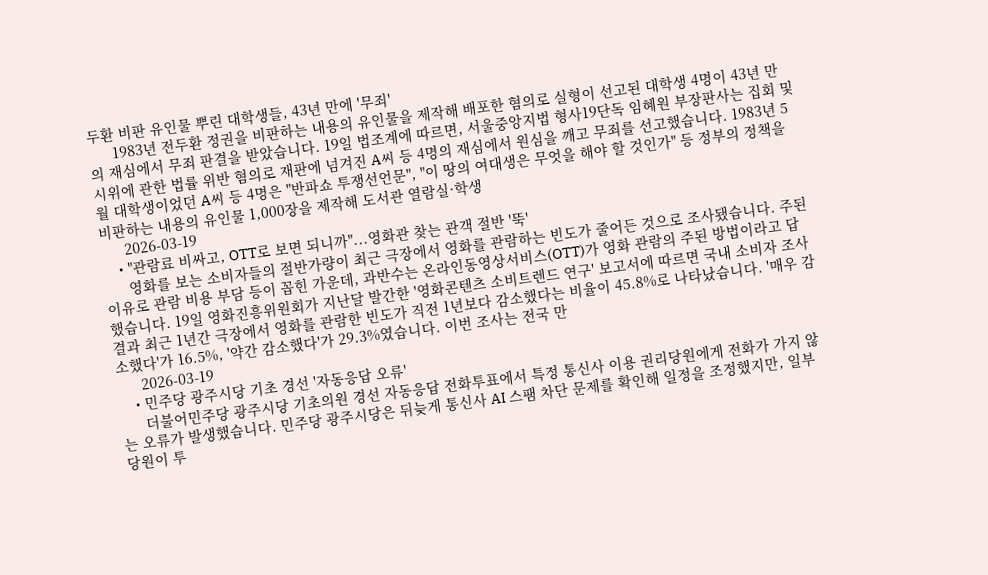두환 비판 유인물 뿌린 대학생들, 43년 만에 '무죄'
      1983년 전두환 정권을 비판하는 내용의 유인물을 제작해 배포한 혐의로 실형이 선고된 대학생 4명이 43년 만의 재심에서 무죄 판결을 받았습니다. 19일 법조계에 따르면, 서울중앙지법 형사19단독 임혜원 부장판사는 집회 및 시위에 관한 법률 위반 혐의로 재판에 넘겨진 A씨 등 4명의 재심에서 원심을 깨고 무죄를 선고했습니다. 1983년 5월 대학생이었던 A씨 등 4명은 "반파쇼 투쟁선언문", "이 땅의 여대생은 무엇을 해야 할 것인가" 등 정부의 정책을 비판하는 내용의 유인물 1,000장을 제작해 도서관 열람실·학생
      2026-03-19
    • "관람료 비싸고, OTT로 보면 되니까"...영화관 찾는 관객 절반 '뚝'
      영화를 보는 소비자들의 절반가량이 최근 극장에서 영화를 관람하는 빈도가 줄어든 것으로 조사됐습니다. 주된 이유로 관람 비용 부담 등이 꼽힌 가운데, 과반수는 온라인동영상서비스(OTT)가 영화 관람의 주된 방법이라고 답했습니다. 19일 영화진흥위원회가 지난달 발간한 '영화콘텐츠 소비트렌드 연구' 보고서에 따르면 국내 소비자 조사 결과 최근 1년간 극장에서 영화를 관람한 빈도가 직전 1년보다 감소했다는 비율이 45.8%로 나타났습니다. '매우 감소했다'가 16.5%, '약간 감소했다'가 29.3%였습니다. 이번 조사는 전국 만
      2026-03-19
    • 민주당 광주시당 기초 경선 '자동응답 오류'
      더불어민주당 광주시당 기초의원 경선 자동응답 전화투표에서 특정 통신사 이용 권리당원에게 전화가 가지 않는 오류가 발생했습니다. 민주당 광주시당은 뒤늦게 통신사 AI 스팸 차단 문제를 확인해 일정을 조정했지만, 일부 당원이 투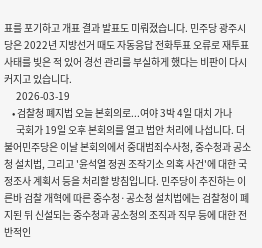표를 포기하고 개표 결과 발표도 미뤄졌습니다. 민주당 광주시당은 2022년 지방선거 때도 자동응답 전화투표 오류로 재투표 사태를 빚은 적 있어 경선 관리를 부실하게 했다는 비판이 다시 커지고 있습니다.
      2026-03-19
    • 검찰청 폐지법 오늘 본회의로...여야 3박 4일 대치 가나
      국회가 19일 오후 본회의를 열고 법안 처리에 나섭니다. 더불어민주당은 이날 본회의에서 중대범죄수사청, 중수청과 공소청 설치법, 그리고 '윤석열 정권 조작기소 의혹 사건'에 대한 국정조사 계획서 등을 처리할 방침입니다. 민주당이 추진하는 이른바 검찰 개혁에 따른 중수청·공소청 설치법에는 검찰청이 폐지된 뒤 신설되는 중수청과 공소청의 조직과 직무 등에 대한 전반적인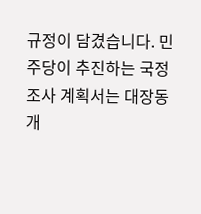규정이 담겼습니다. 민주당이 추진하는 국정조사 계획서는 대장동 개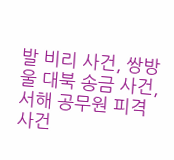발 비리 사건, 쌍방울 대북 송금 사건, 서해 공무원 피격 사건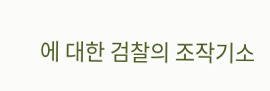에 대한 검찰의 조작기소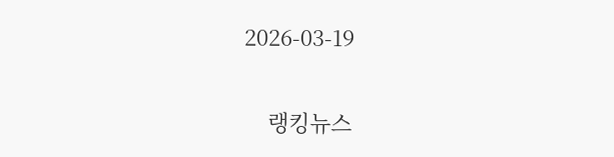2026-03-19

    랭킹뉴스